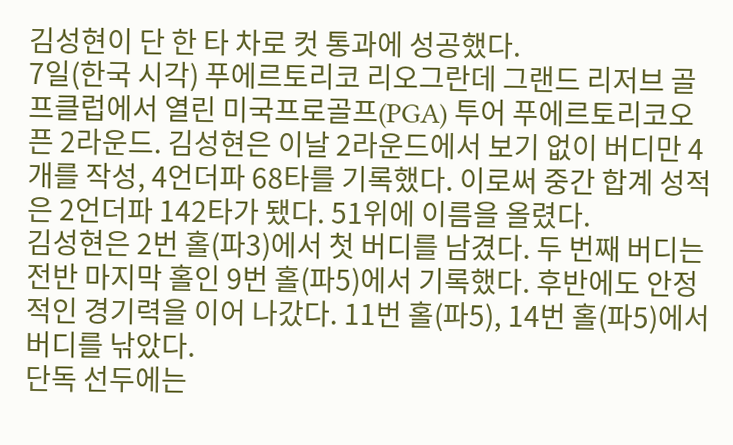김성현이 단 한 타 차로 컷 통과에 성공했다.
7일(한국 시각) 푸에르토리코 리오그란데 그랜드 리저브 골프클럽에서 열린 미국프로골프(PGA) 투어 푸에르토리코오픈 2라운드. 김성현은 이날 2라운드에서 보기 없이 버디만 4개를 작성, 4언더파 68타를 기록했다. 이로써 중간 합계 성적은 2언더파 142타가 됐다. 51위에 이름을 올렸다.
김성현은 2번 홀(파3)에서 첫 버디를 남겼다. 두 번째 버디는 전반 마지막 홀인 9번 홀(파5)에서 기록했다. 후반에도 안정적인 경기력을 이어 나갔다. 11번 홀(파5), 14번 홀(파5)에서 버디를 낚았다.
단독 선두에는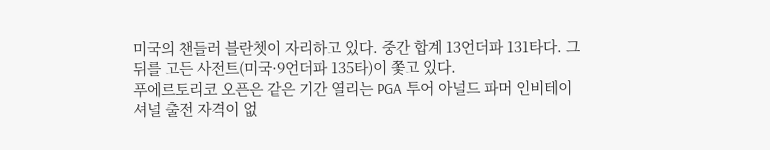미국의 챈들러 블란쳇이 자리하고 있다. 중간 합계 13언더파 131타다. 그 뒤를 고든 사전트(미국·9언더파 135타)이 쫓고 있다.
푸에르토리코 오픈은 같은 기간 열리는 PGA 투어 아널드 파머 인비테이셔널 출전 자격이 없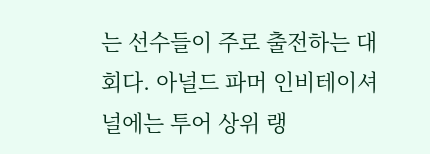는 선수들이 주로 출전하는 대회다. 아널드 파머 인비테이셔널에는 투어 상위 랭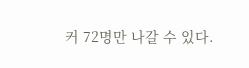커 72명만 나갈 수 있다.